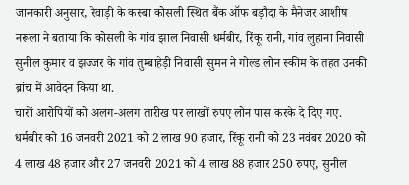जानकारी अनुसार, रेवाड़ी के कस्बा कोसली स्थित बैंक ऑफ बड़ौदा के मैनेजर आशीष नरूला ने बताया कि कोसली के गांव झाल निवासी धर्मबीर, रिंकू रानी, गांव लुहाना निवासी सुनील कुमार व झज्जर के गांव तुम्बाहेड़ी निवासी सुमन ने गोल्ड लोन स्कीम के तहत उनकी ब्रांच में आवेदन किया था.
चारों आरोपियों को अलग-अलग तारीख पर लाखों रुपए लोन पास करके दे दिए गए. धर्मबीर को 16 जनवरी 2021 को 2 लाख 90 हजार, रिंकू रानी को 23 नवंबर 2020 को 4 लाख 48 हजार और 27 जनवरी 2021 को 4 लाख 88 हजार 250 रुपए, सुनील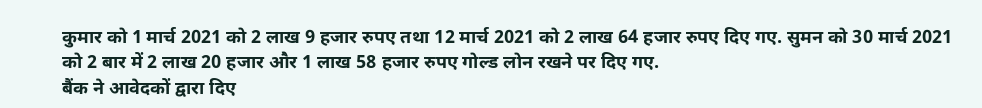कुमार को 1 मार्च 2021 को 2 लाख 9 हजार रुपए तथा 12 मार्च 2021 को 2 लाख 64 हजार रुपए दिए गए. सुमन को 30 मार्च 2021 को 2 बार में 2 लाख 20 हजार और 1 लाख 58 हजार रुपए गोल्ड लोन रखने पर दिए गए.
बैंक ने आवेदकों द्वारा दिए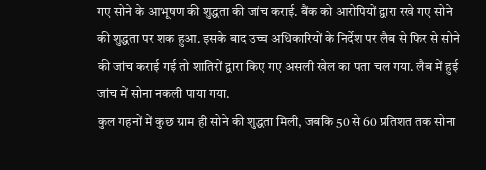गए सोने के आभूषण की शुद्धता की जांच कराई. बैंक को आरोपियों द्वारा रखे गए सोने की शुद्धता पर शक हुआ. इसके बाद उच्च अधिकारियों के निर्देश पर लैब से फिर से सोने की जांच कराई गई तो शातिरों द्वारा किए गए असली खेल का पता चल गया. लैब में हुई जांच में सोना नकली पाया गया.
कुल गहनों में कुछ ग्राम ही सोने की शुद्धता मिली, जबकि 50 से 60 प्रतिशत तक सोना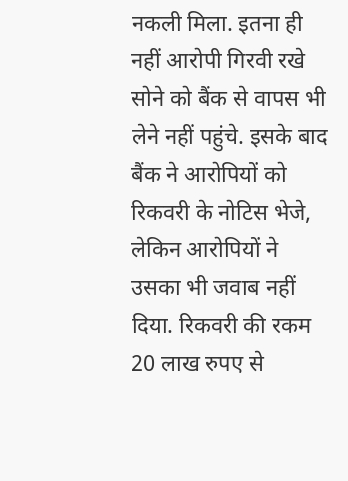नकली मिला. इतना ही नहीं आरोपी गिरवी रखे सोने को बैंक से वापस भी लेने नहीं पहुंचे. इसके बाद बैंक ने आरोपियों को रिकवरी के नोटिस भेजे, लेकिन आरोपियों ने उसका भी जवाब नहीं दिया. रिकवरी की रकम 20 लाख रुपए से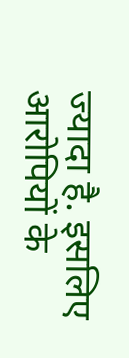ज्यादा है. इसलिए आरोपियों के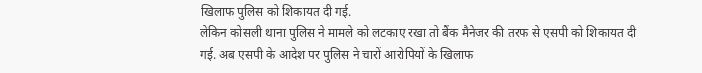खिलाफ पुलिस को शिकायत दी गई.
लेकिन कोसली थाना पुलिस ने मामले को लटकाए रखा तो बैंक मैनेजर की तरफ से एसपी को शिकायत दी गई. अब एसपी के आदेश पर पुलिस ने चारों आरोपियों के खिलाफ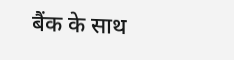बैंक के साथ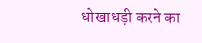धोखाधड़ी करने का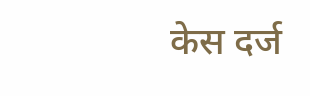केस दर्ज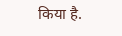किया है.